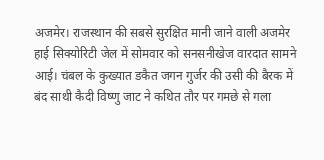अजमेर। राजस्थान की सबसे सुरक्षित मानी जाने वाली अजमेर हाई सिक्योरिटी जेल में सोमवार को सनसनीखेज वारदात सामने आई। चंबल के कुख्यात डकैत जगन गुर्जर की उसी की बैरक में बंद साथी कैदी विष्णु जाट ने कथित तौर पर गमछे से गला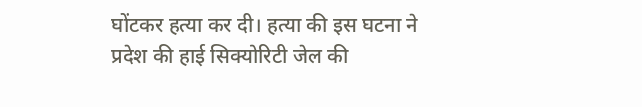घोंटकर हत्या कर दी। हत्या की इस घटना ने प्रदेश की हाई सिक्योरिटी जेल की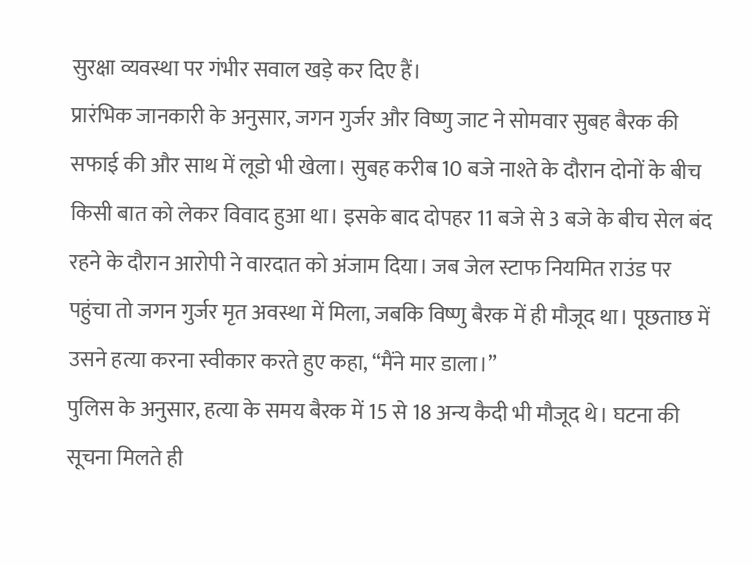सुरक्षा व्यवस्था पर गंभीर सवाल खड़े कर दिए हैं।
प्रारंभिक जानकारी के अनुसार, जगन गुर्जर और विष्णु जाट ने सोमवार सुबह बैरक की सफाई की और साथ में लूडो भी खेला। सुबह करीब 10 बजे नाश्ते के दौरान दोनों के बीच किसी बात को लेकर विवाद हुआ था। इसके बाद दोपहर 11 बजे से 3 बजे के बीच सेल बंद रहने के दौरान आरोपी ने वारदात को अंजाम दिया। जब जेल स्टाफ नियमित राउंड पर पहुंचा तो जगन गुर्जर मृत अवस्था में मिला, जबकि विष्णु बैरक में ही मौजूद था। पूछताछ में उसने हत्या करना स्वीकार करते हुए कहा, “मैंने मार डाला।”
पुलिस के अनुसार, हत्या के समय बैरक में 15 से 18 अन्य कैदी भी मौजूद थे। घटना की सूचना मिलते ही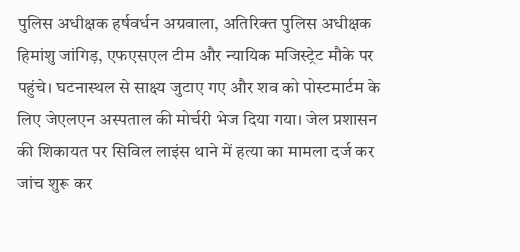पुलिस अधीक्षक हर्षवर्धन अग्रवाला, अतिरिक्त पुलिस अधीक्षक हिमांशु जांगिड़, एफएसएल टीम और न्यायिक मजिस्ट्रेट मौके पर पहुंचे। घटनास्थल से साक्ष्य जुटाए गए और शव को पोस्टमार्टम के लिए जेएलएन अस्पताल की मोर्चरी भेज दिया गया। जेल प्रशासन की शिकायत पर सिविल लाइंस थाने में हत्या का मामला दर्ज कर जांच शुरू कर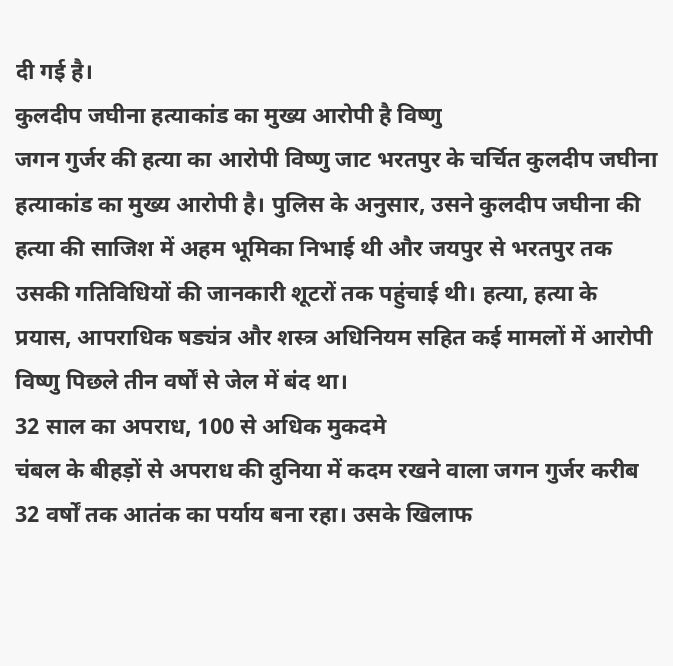दी गई है।
कुलदीप जघीना हत्याकांड का मुख्य आरोपी है विष्णु
जगन गुर्जर की हत्या का आरोपी विष्णु जाट भरतपुर के चर्चित कुलदीप जघीना हत्याकांड का मुख्य आरोपी है। पुलिस के अनुसार, उसने कुलदीप जघीना की हत्या की साजिश में अहम भूमिका निभाई थी और जयपुर से भरतपुर तक उसकी गतिविधियों की जानकारी शूटरों तक पहुंचाई थी। हत्या, हत्या के प्रयास, आपराधिक षड्यंत्र और शस्त्र अधिनियम सहित कई मामलों में आरोपी विष्णु पिछले तीन वर्षों से जेल में बंद था।
32 साल का अपराध, 100 से अधिक मुकदमे
चंबल के बीहड़ों से अपराध की दुनिया में कदम रखने वाला जगन गुर्जर करीब 32 वर्षों तक आतंक का पर्याय बना रहा। उसके खिलाफ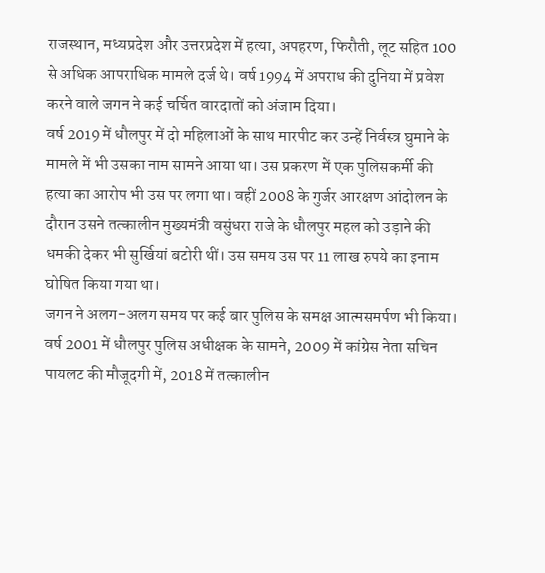राजस्थान, मध्यप्रदेश और उत्तरप्रदेश में हत्या, अपहरण, फिरौती, लूट सहित 100 से अधिक आपराधिक मामले दर्ज थे। वर्ष 1994 में अपराध की दुनिया में प्रवेश करने वाले जगन ने कई चर्चित वारदातों को अंजाम दिया।
वर्ष 2019 में धौलपुर में दो महिलाओं के साथ मारपीट कर उन्हें निर्वस्त्र घुमाने के मामले में भी उसका नाम सामने आया था। उस प्रकरण में एक पुलिसकर्मी की हत्या का आरोप भी उस पर लगा था। वहीं 2008 के गुर्जर आरक्षण आंदोलन के दौरान उसने तत्कालीन मुख्यमंत्री वसुंधरा राजे के धौलपुर महल को उड़ाने की धमकी देकर भी सुर्खियां बटोरी थीं। उस समय उस पर 11 लाख रुपये का इनाम घोषित किया गया था।
जगन ने अलग-अलग समय पर कई बार पुलिस के समक्ष आत्मसमर्पण भी किया। वर्ष 2001 में धौलपुर पुलिस अधीक्षक के सामने, 2009 में कांग्रेस नेता सचिन पायलट की मौजूदगी में, 2018 में तत्कालीन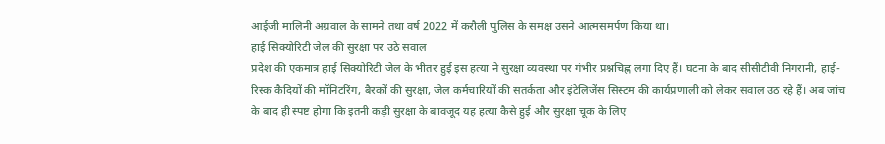आईजी मालिनी अग्रवाल के सामने तथा वर्ष 2022 में करौली पुलिस के समक्ष उसने आत्मसमर्पण किया था।
हाई सिक्योरिटी जेल की सुरक्षा पर उठे सवाल
प्रदेश की एकमात्र हाई सिक्योरिटी जेल के भीतर हुई इस हत्या ने सुरक्षा व्यवस्था पर गंभीर प्रश्नचिह्न लगा दिए हैं। घटना के बाद सीसीटीवी निगरानी, हाई-रिस्क कैदियों की मॉनिटरिंग, बैरकों की सुरक्षा, जेल कर्मचारियों की सतर्कता और इंटेलिजेंस सिस्टम की कार्यप्रणाली को लेकर सवाल उठ रहे हैं। अब जांच के बाद ही स्पष्ट होगा कि इतनी कड़ी सुरक्षा के बावजूद यह हत्या कैसे हुई और सुरक्षा चूक के लिए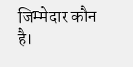जिम्मेदार कौन है।